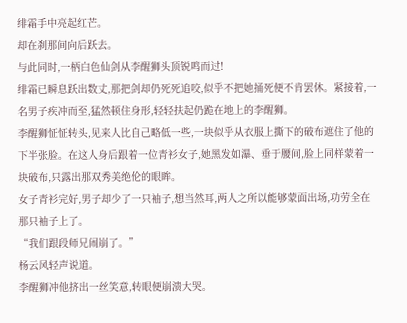绯霜手中亮起红芒。
却在刹那间向后跃去。
与此同时,一柄白色仙剑从李醒狮头顶锐鸣而过!
绯霜已瞬息跃出数丈,那把剑却仍死死追咬,似乎不把她捅死便不肯罢休。紧接着,一名男子疾冲而至,猛然顿住身形,轻轻扶起仍跪在地上的李醒狮。
李醒狮怔怔转头,见来人比自己略低一些,一块似乎从衣服上撕下的破布遮住了他的下半张脸。在这人身后跟着一位青衫女子,她黑发如瀑、垂于腰间,脸上同样蒙着一块破布,只露出那双秀美绝伦的眼眸。
女子青衫完好,男子却少了一只袖子,想当然耳,两人之所以能够蒙面出场,功劳全在那只袖子上了。
“我们跟段师兄闹崩了。”
杨云风轻声说道。
李醒狮冲他挤出一丝笑意,转眼便崩溃大哭。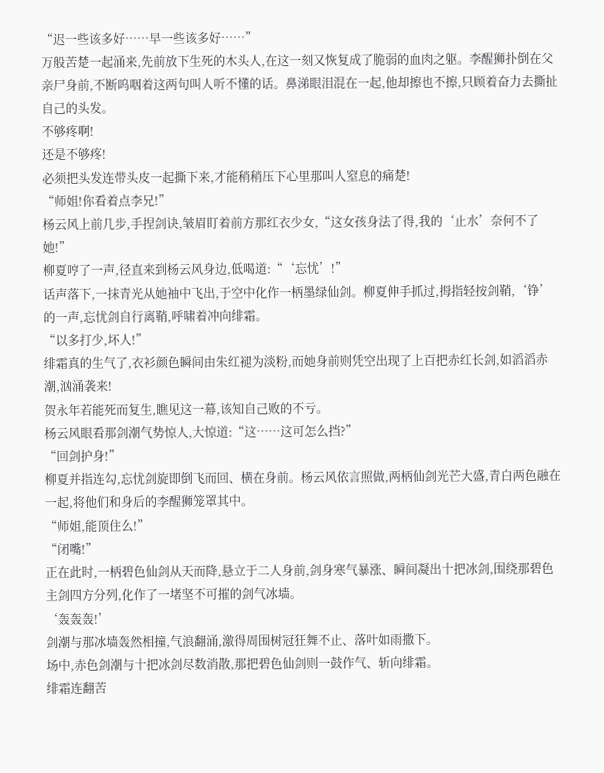“迟一些该多好……早一些该多好……”
万般苦楚一起涌来,先前放下生死的木头人,在这一刻又恢复成了脆弱的血肉之躯。李醒狮扑倒在父亲尸身前,不断呜咽着这两句叫人听不懂的话。鼻涕眼泪混在一起,他却擦也不擦,只顾着奋力去撕扯自己的头发。
不够疼啊!
还是不够疼!
必须把头发连带头皮一起撕下来,才能稍稍压下心里那叫人窒息的痛楚!
“师姐!你看着点李兄!”
杨云风上前几步,手捏剑诀,皱眉盯着前方那红衣少女,“这女孩身法了得,我的‘止水’奈何不了她!”
柳夏哼了一声,径直来到杨云风身边,低喝道:“‘忘忧’!”
话声落下,一抹青光从她袖中飞出,于空中化作一柄墨绿仙剑。柳夏伸手抓过,拇指轻按剑鞘,‘铮’的一声,忘忧剑自行离鞘,呼啸着冲向绯霜。
“以多打少,坏人!”
绯霜真的生气了,衣衫颜色瞬间由朱红褪为淡粉,而她身前则凭空出现了上百把赤红长剑,如滔滔赤潮,汹涌袭来!
贺永年若能死而复生,瞧见这一幕,该知自己败的不亏。
杨云风眼看那剑潮气势惊人,大惊道:“这……这可怎么挡?”
“回剑护身!”
柳夏并指连勾,忘忧剑旋即倒飞而回、横在身前。杨云风依言照做,两柄仙剑光芒大盛,青白两色融在一起,将他们和身后的李醒狮笼罩其中。
“师姐,能顶住么!”
“闭嘴!”
正在此时,一柄碧色仙剑从天而降,悬立于二人身前,剑身寒气暴涨、瞬间凝出十把冰剑,围绕那碧色主剑四方分列,化作了一堵坚不可摧的剑气冰墙。
‘轰轰轰!’
剑潮与那冰墙轰然相撞,气浪翻涌,激得周围树冠狂舞不止、落叶如雨撒下。
场中,赤色剑潮与十把冰剑尽数消散,那把碧色仙剑则一鼓作气、斩向绯霜。
绯霜连翻苦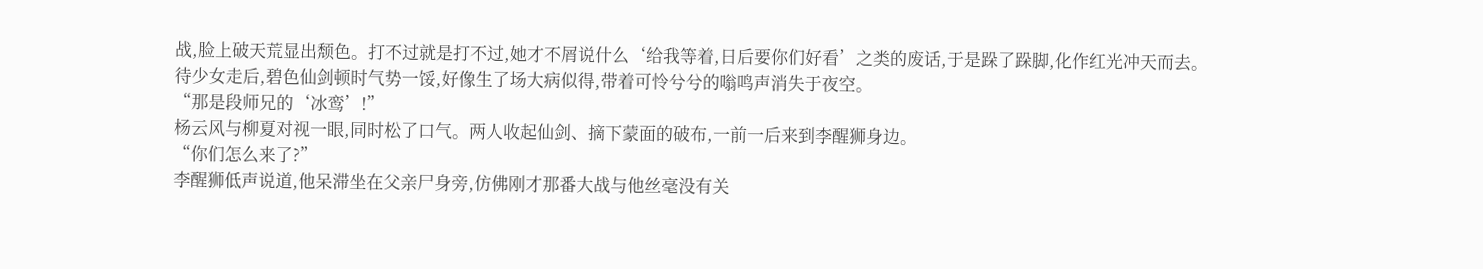战,脸上破天荒显出颓色。打不过就是打不过,她才不屑说什么‘给我等着,日后要你们好看’之类的废话,于是跺了跺脚,化作红光冲天而去。
待少女走后,碧色仙剑顿时气势一馁,好像生了场大病似得,带着可怜兮兮的嗡鸣声消失于夜空。
“那是段师兄的‘冰鸾’!”
杨云风与柳夏对视一眼,同时松了口气。两人收起仙剑、摘下蒙面的破布,一前一后来到李醒狮身边。
“你们怎么来了?”
李醒狮低声说道,他呆滞坐在父亲尸身旁,仿佛刚才那番大战与他丝毫没有关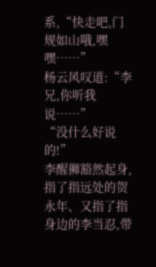系,“快走吧,门规如山哦,嘿嘿……”
杨云风叹道:“李兄,你听我说……”
“没什么好说的!”
李醒狮豁然起身,指了指远处的贺永年、又指了指身边的李当忍,带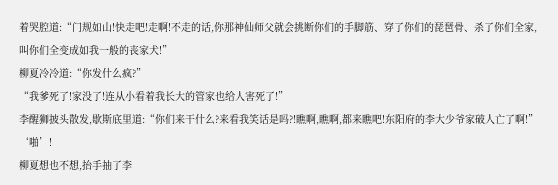着哭腔道:“门规如山!快走吧!走啊!不走的话,你那神仙师父就会挑断你们的手脚筋、穿了你们的琵琶骨、杀了你们全家,叫你们全变成如我一般的丧家犬!”
柳夏冷冷道:“你发什么疯?”
“我爹死了!家没了!连从小看着我长大的管家也给人害死了!”
李醒狮披头散发,歇斯底里道:“你们来干什么?来看我笑话是吗?!瞧啊,瞧啊,都来瞧吧!东阳府的李大少爷家破人亡了啊!”
‘啪’!
柳夏想也不想,抬手抽了李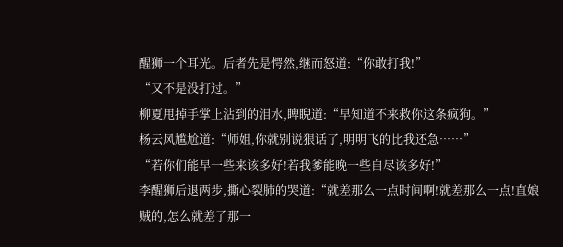醒狮一个耳光。后者先是愕然,继而怒道:“你敢打我!”
“又不是没打过。”
柳夏甩掉手掌上沾到的泪水,睥睨道:“早知道不来救你这条疯狗。”
杨云风尴尬道:“师姐,你就别说狠话了,明明飞的比我还急……”
“若你们能早一些来该多好!若我爹能晚一些自尽该多好!”
李醒狮后退两步,撕心裂肺的哭道:“就差那么一点时间啊!就差那么一点!直娘贼的,怎么就差了那一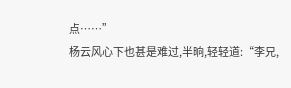点……”
杨云风心下也甚是难过,半晌,轻轻道:“李兄,